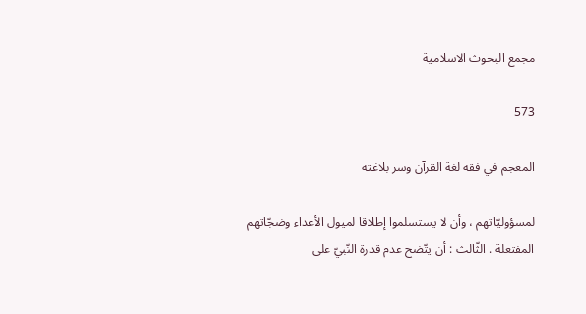مجمع البحوث الاسلامية

573

المعجم في فقه لغة القرآن وسر بلاغته

لمسؤوليّاتهم ، وأن لا يستسلموا إطلاقا لميول الأعداء وضجّاتهم المفتعلة . الثّالث : أن يتّضح عدم قدرة النّبيّ على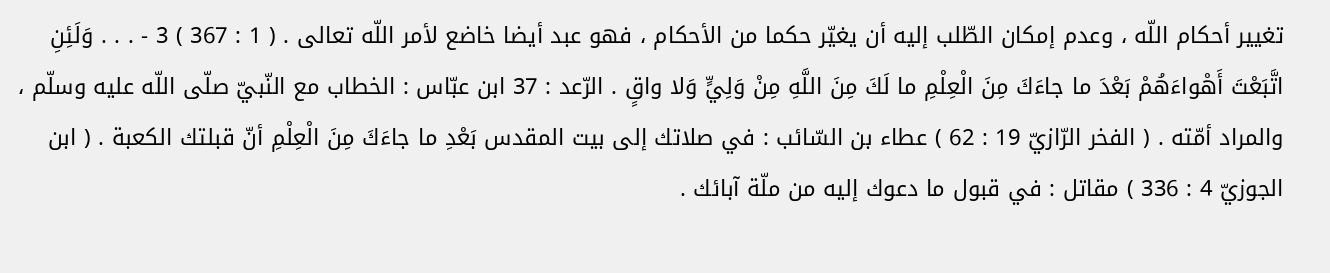تغيير أحكام اللّه ، وعدم إمكان الطّلب إليه أن يغيّر حكما من الأحكام ، فهو عبد أيضا خاضع لأمر اللّه تعالى . ( 1 : 367 ) 3 - . . . وَلَئِنِ اتَّبَعْتَ أَهْواءَهُمْ بَعْدَ ما جاءَكَ مِنَ الْعِلْمِ ما لَكَ مِنَ اللَّهِ مِنْ وَلِيٍّ وَلا واقٍ . الرّعد : 37 ابن عبّاس : الخطاب مع النّبيّ صلّى اللّه عليه وسلّم ، والمراد أمّته . ( الفخر الرّازيّ 19 : 62 ) عطاء بن السّائب : في صلاتك إلى بيت المقدس بَعْدِ ما جاءَكَ مِنَ الْعِلْمِ أنّ قبلتك الكعبة . ( ابن الجوزيّ 4 : 336 ) مقاتل : في قبول ما دعوك إليه من ملّة آبائك .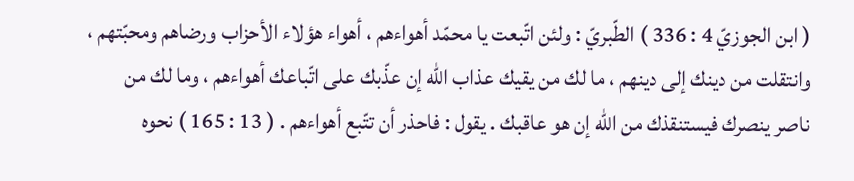( ابن الجوزيّ 4 : 336 ) الطّبريّ : ولئن اتّبعت يا محمّد أهواءهم ، أهواء هؤلاء الأحزاب ورضاهم ومحبّتهم ، وانتقلت من دينك إلى دينهم ، ما لك من يقيك عذاب اللّه إن عذّبك على اتّباعك أهواءهم ، وما لك من ناصر ينصرك فيستنقذك من اللّه إن هو عاقبك . يقول : فاحذر أن تتّبع أهواءهم . ( 13 : 165 ) نحوه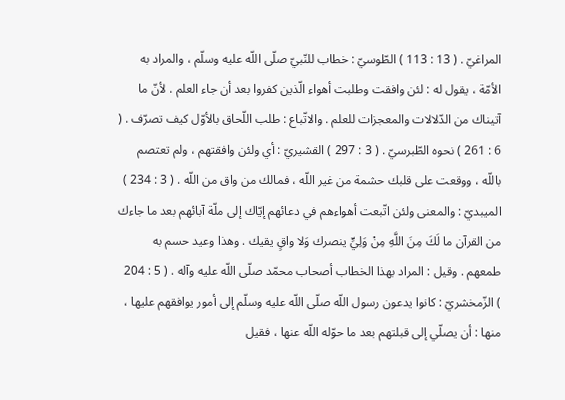المراغيّ . ( 13 : 113 ) الطّوسيّ : خطاب للنّبيّ صلّى اللّه عليه وسلّم ، والمراد به الأمّة ، يقول له : لئن وافقت وطلبت أهواء الّذين كفروا بعد أن جاء العلم . لأنّ ما آتيناك من الدّلالات والمعجزات للعلم . والاتّباع : طلب اللّحاق بالأوّل كيف تصرّف . ( 6 : 261 ) نحوه الطّبرسيّ . ( 3 : 297 ) القشيريّ : أي ولئن وافقتهم ، ولم تعتصم باللّه ، ووقعت على قلبك حشمة من غير اللّه ، فمالك من واق من اللّه . ( 3 : 234 ) الميبديّ : والمعنى ولئن اتّبعت أهواءهم في دعائهم إيّاك إلى ملّة آبائهم بعد ما جاءك من القرآن ما لَكَ مِنَ اللَّهِ مِنْ وَلِيٍّ ينصرك وَلا واقٍ يقيك . وهذا وعيد حسم به طمعهم . وقيل : المراد بهذا الخطاب أصحاب محمّد صلّى اللّه عليه وآله . ( 5 : 204 ) الزّمخشريّ : كانوا يدعون رسول اللّه صلّى اللّه عليه وسلّم إلى أمور يوافقهم عليها ، منها : أن يصلّي إلى قبلتهم بعد ما حوّله اللّه عنها ، فقيل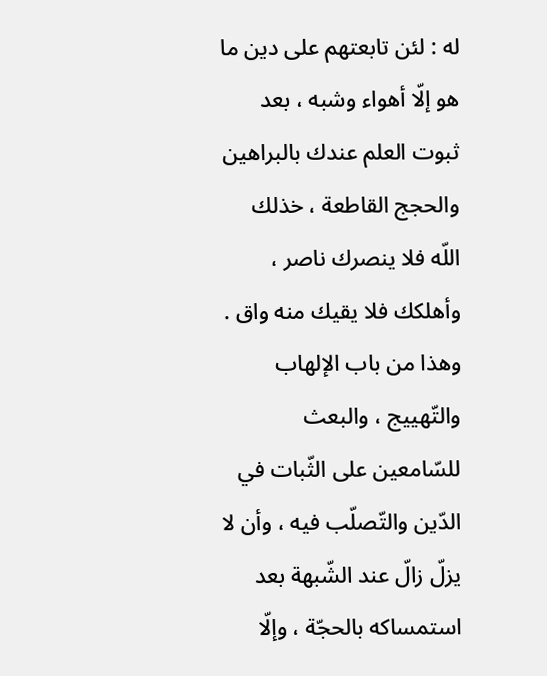له : لئن تابعتهم على دين ما هو إلّا أهواء وشبه ، بعد ثبوت العلم عندك بالبراهين والحجج القاطعة ، خذلك اللّه فلا ينصرك ناصر ، وأهلكك فلا يقيك منه واق . وهذا من باب الإلهاب والتّهييج ، والبعث للسّامعين على الثّبات في الدّين والتّصلّب فيه ، وأن لا يزلّ زالّ عند الشّبهة بعد استمساكه بالحجّة ، وإلّا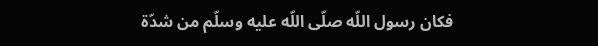فكان رسول اللّه صلّى اللّه عليه وسلّم من شدّة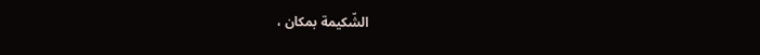الشّكيمة بمكان ،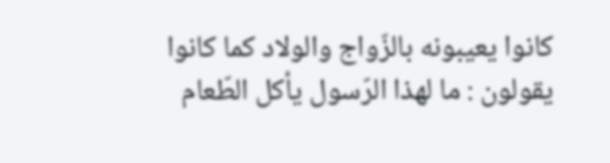كانوا يعيبونه بالزّواج والولاد كما كانوا يقولون : ما لهذا الرّسول يأكل الطّعام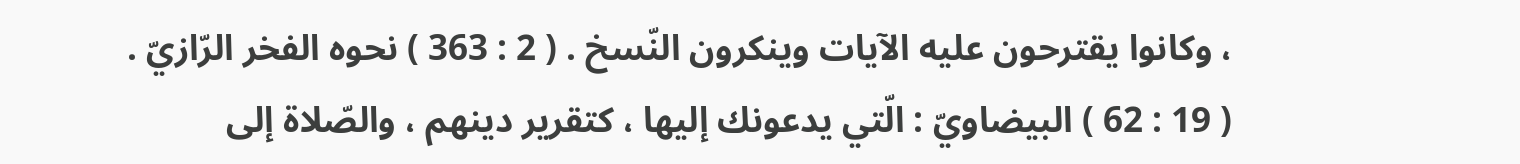، وكانوا يقترحون عليه الآيات وينكرون النّسخ . ( 2 : 363 ) نحوه الفخر الرّازيّ . ( 19 : 62 ) البيضاويّ : الّتي يدعونك إليها ، كتقرير دينهم ، والصّلاة إلى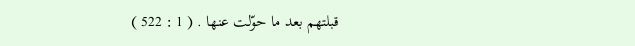قبلتهم بعد ما حوّلت عنها . ( 1 : 522 )